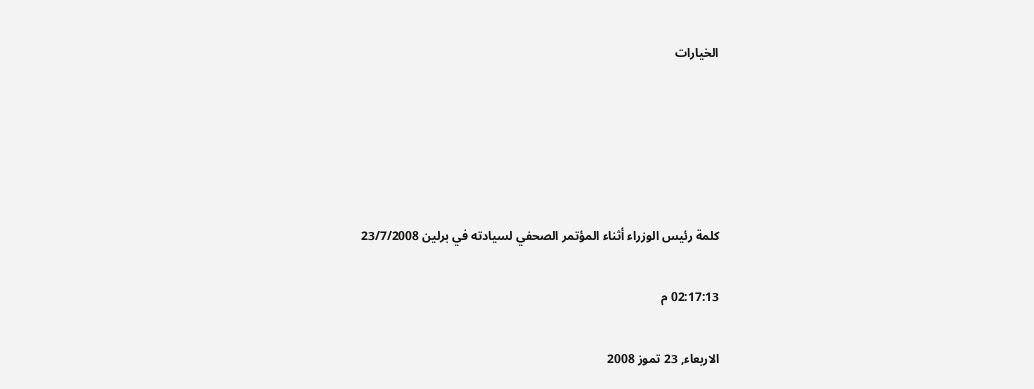الخيارات





كلمة رئيس الوزراء أثناء المؤتمر الصحفي لسيادته في برلين 23/7/2008

02:17:13 م

الاربعاء, 23 تموز 2008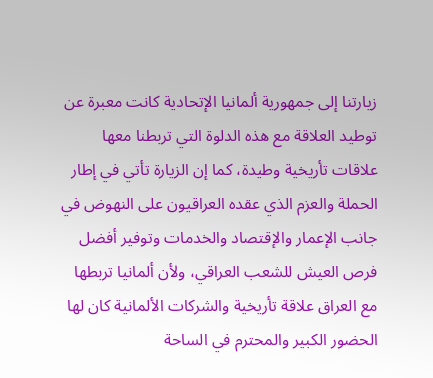زيارتنا إلى جمهورية ألمانيا الإتحادية كانت معبرة عن توطيد العلاقة مع هذه الدلوة التي تربطنا معها علاقات تأريخية وطيدة، كما إن الزيارة تأتي في إطار الحملة والعزم الذي عقده العراقيون على النهوض في جانب الإعمار والإقتصاد والخدمات وتوفير أفضل فرص العيش للشعب العراقي، ولأن ألمانيا تربطها مع العراق علاقة تأريخية والشركات الألمانية كان لها الحضور الكبير والمحترم في الساحة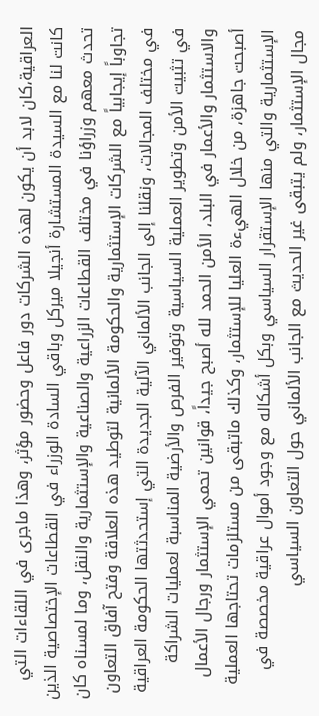العراقية،كان لابد أن يكون لهذه الشركات دور فاعل وحضور مؤثر، وهذا ماجرى في اللقاءات التي كانت لنا مع السيدة المستشارة أنجيلا ميركل وباقي السادة الوزراء في القطاعات الإختصاصية الذين تحدث معهم وزراؤنا في مختلف القطاعات الزراعية والصناعية والإستثمارية والنقل، وما لمسناه كان تجاوباً إيجابياً مع الشركات الإستثمارية والحكومة الألمانية لتوطيد هذه العلاقة وفتح آفاق التعاون في مختلف المجالات، ونقلنا إلى الجانب الألماني الآلية الجديدة التي إستحدثتها الحكومة العراقية في تثبيت الأمن وتطوير العملية السياسية وتوفير الفرص والأرضية المناسبة لعمليات الشراكة والاستثمار والأعمار في البلد، الأمن الحمد لله أصبح جيداً، قوانين تحمي الإستثمار ورجال الأعمال أصبحت جاهزة، من خلال الهيءة العليا للإستثمار، وكذلك ماتبقى من مستلزمات تحتاجها العملية الإستثمارية والتي منها الإستقرار السياسي وبكل أشكاله مع وجود أموال عراقية مخصصة في مجال الإستثمار، ولم يتبقى غير الحديث مع الجانب الألماني حول التعاون السياسي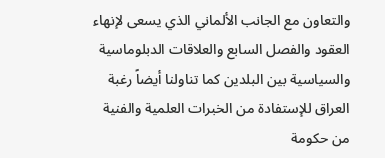والتعاون مع الجانب الألماني الذي يسعى لإنهاء العقود والفصل السابع والعلاقات الدبلوماسية والسياسية بين البلدين كما تناولنا أيضاً رغبة العراق للإستفادة من الخبرات العلمية والفنية من حكومة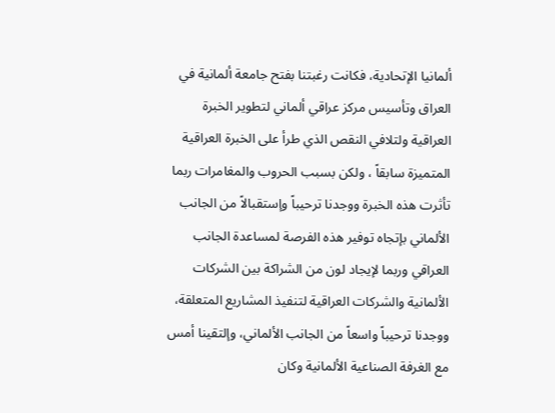ألمانيا الإتحادية، فكانت رغبتنا بفتح جامعة ألمانية في العراق وتأسيس مركز عراقي ألماني لتطوير الخبرة العراقية ولتلافي النقص الذي طرأ على الخبرة العراقية المتميزة سابقاً ، ولكن بسبب الحروب والمغامرات ربما تأثرت هذه الخبرة ووجدنا ترحيباً وإستقبالاً من الجانب الألماني بإتجاه توفير هذه الفرصة لمساعدة الجانب العراقي وربما لإيجاد لون من الشراكة بين الشركات الألمانية والشركات العراقية لتنفيذ المشاريع المتعلقة، ووجدنا ترحيباً واسعاً من الجانب الألماني، وإلتقينا أمس مع الغرفة الصناعية الألمانية وكان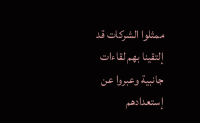ممثلوا الشركات قد إلتقينا بهم لقاءات جانبية وعبروا عن إستعدادهم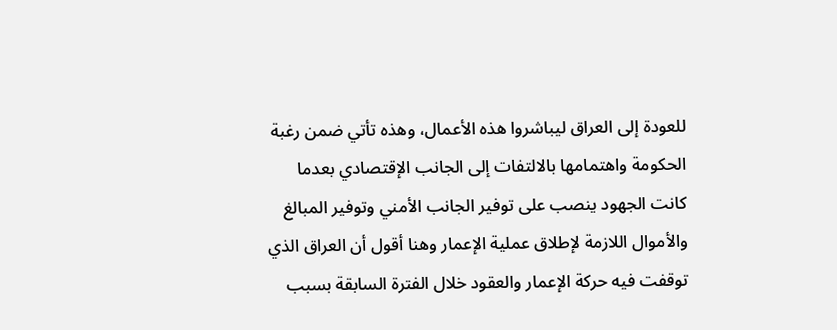للعودة إلى العراق ليباشروا هذه الأعمال، وهذه تأتي ضمن رغبة الحكومة واهتمامها بالالتفات إلى الجانب الإقتصادي بعدما كانت الجهود ينصب على توفير الجانب الأمني وتوفير المبالغ والأموال اللازمة لإطلاق عملية الإعمار وهنا أقول أن العراق الذي توقفت فيه حركة الإعمار والعقود خلال الفترة السابقة بسبب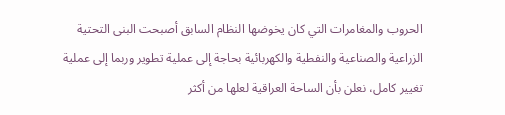الحروب والمغامرات التي كان يخوضها النظام السابق أصبحت البنى التحتية الزراعية والصناعية والنفطية والكهربائية بحاجة إلى عملية تطوير وربما إلى عملية تغيير كامل، نعلن بأن الساحة العراقية لعلها من أكثر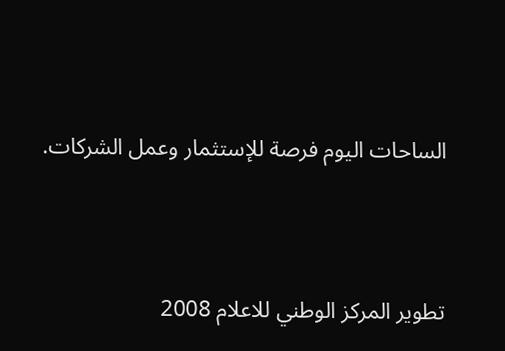الساحات اليوم فرصة للإستثمار وعمل الشركات.



تطوير المركز الوطني للاعلام 2008